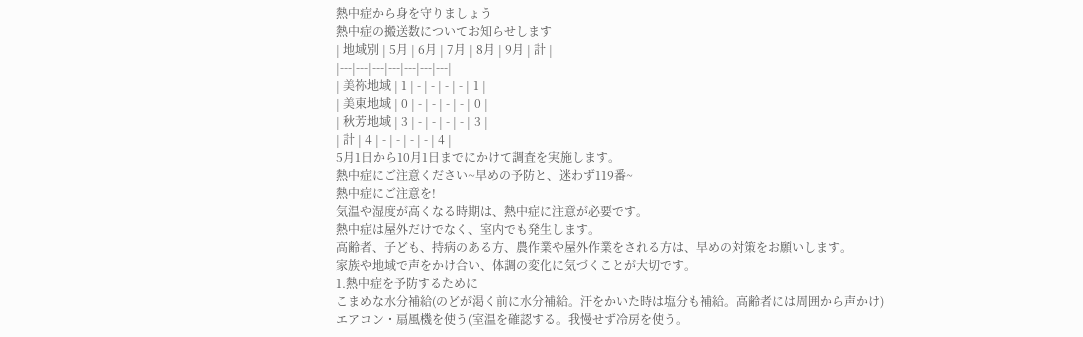熱中症から身を守りましょう
熱中症の搬送数についてお知らせします
| 地域別 | 5月 | 6月 | 7月 | 8月 | 9月 | 計 |
|---|---|---|---|---|---|---|
| 美祢地域 | 1 | - | - | - | - | 1 |
| 美東地域 | 0 | - | - | - | - | 0 |
| 秋芳地域 | 3 | - | - | - | - | 3 |
| 計 | 4 | - | - | - | - | 4 |
5月1日から10月1日までにかけて調査を実施します。
熱中症にご注意ください~早めの予防と、迷わず119番~
熱中症にご注意を!
気温や湿度が高くなる時期は、熱中症に注意が必要です。
熱中症は屋外だけでなく、室内でも発生します。
高齢者、子ども、持病のある方、農作業や屋外作業をされる方は、早めの対策をお願いします。
家族や地域で声をかけ合い、体調の変化に気づくことが大切です。
1.熱中症を予防するために
こまめな水分補給(のどが渇く前に水分補給。汗をかいた時は塩分も補給。高齢者には周囲から声かけ)
エアコン・扇風機を使う(室温を確認する。我慢せず冷房を使う。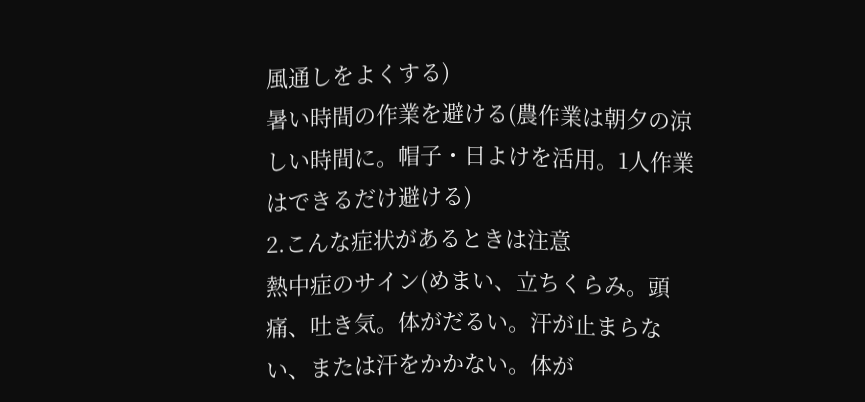風通しをよくする)
暑い時間の作業を避ける(農作業は朝夕の涼しい時間に。帽子・日よけを活用。1人作業はできるだけ避ける)
2.こんな症状があるときは注意
熱中症のサイン(めまい、立ちくらみ。頭痛、吐き気。体がだるい。汗が止まらない、または汗をかかない。体が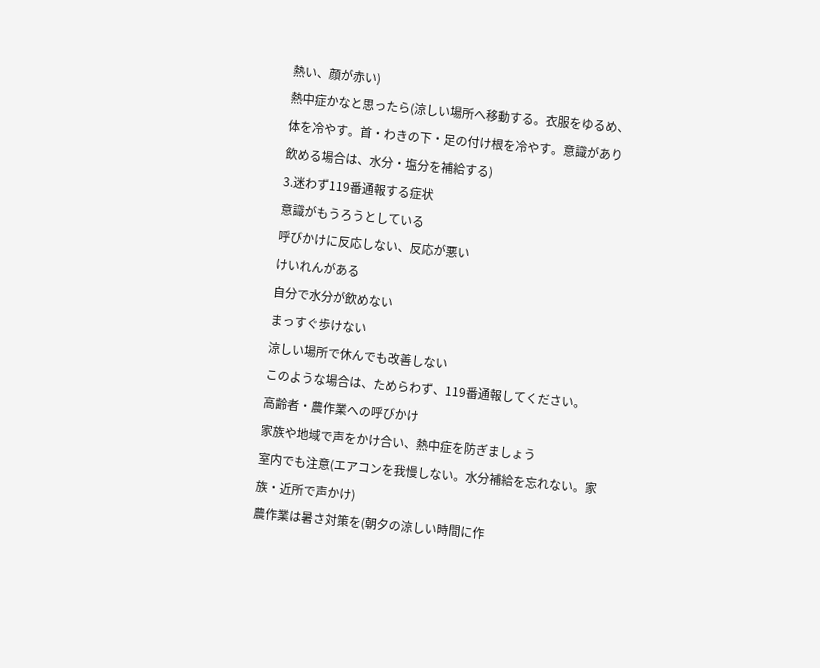熱い、顔が赤い)
熱中症かなと思ったら(涼しい場所へ移動する。衣服をゆるめ、体を冷やす。首・わきの下・足の付け根を冷やす。意識があり飲める場合は、水分・塩分を補給する)
3.迷わず119番通報する症状
意識がもうろうとしている
呼びかけに反応しない、反応が悪い
けいれんがある
自分で水分が飲めない
まっすぐ歩けない
涼しい場所で休んでも改善しない
このような場合は、ためらわず、119番通報してください。
高齢者・農作業への呼びかけ
家族や地域で声をかけ合い、熱中症を防ぎましょう
室内でも注意(エアコンを我慢しない。水分補給を忘れない。家族・近所で声かけ)
農作業は暑さ対策を(朝夕の涼しい時間に作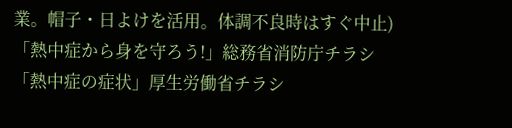業。帽子・日よけを活用。体調不良時はすぐ中止)
「熱中症から身を守ろう!」総務省消防庁チラシ
「熱中症の症状」厚生労働省チラシ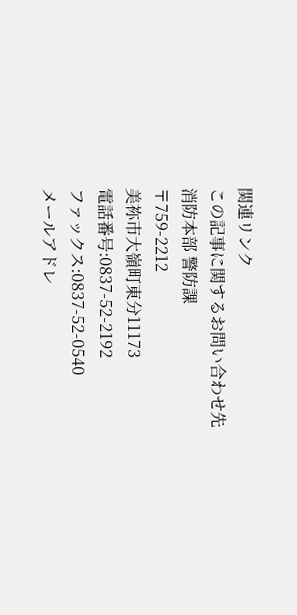関連リンク
この記事に関するお問い合わせ先
消防本部 警防課
〒759-2212
美祢市大嶺町東分11173
電話番号:0837-52-2192
ファックス:0837-52-0540
メールアドレ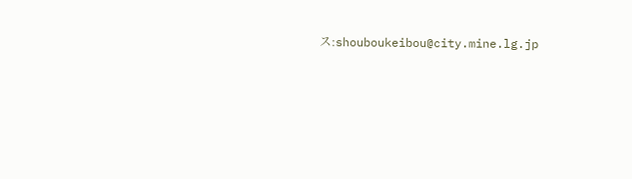ス:shouboukeibou@city.mine.lg.jp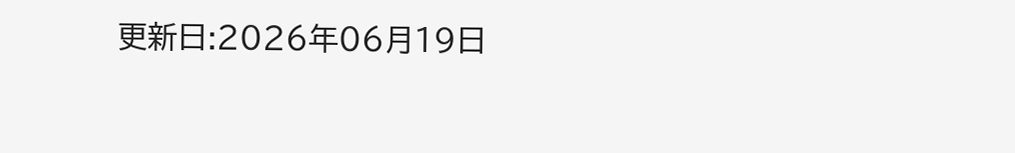更新日:2026年06月19日